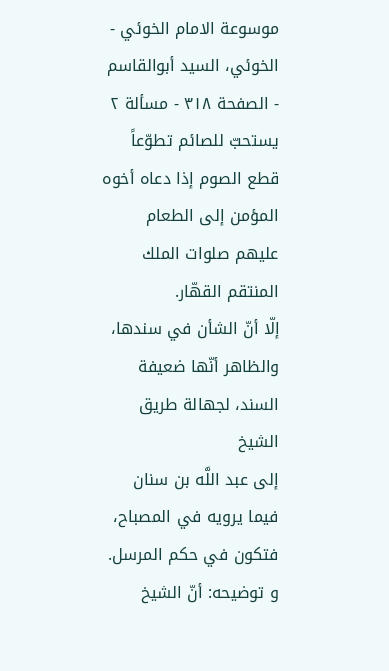موسوعة الامام الخوئي - الخوئي، السيد أبوالقاسم - الصفحة ٣١٨ - مسألة ٢ يستحبّ للصائم تطوّعاً قطع الصوم إذا دعاه أخوه المؤمن إلى الطعام
عليهم صلوات الملك المنتقم القهّار.
إلّا أنّ الشأن في سندها، والظاهر أنّها ضعيفة السند، لجهالة طريق الشيخ
إلى عبد اللَّه بن سنان فيما يرويه في المصباح، فتكون في حكم المرسل.
و توضيحه: أنّ الشيخ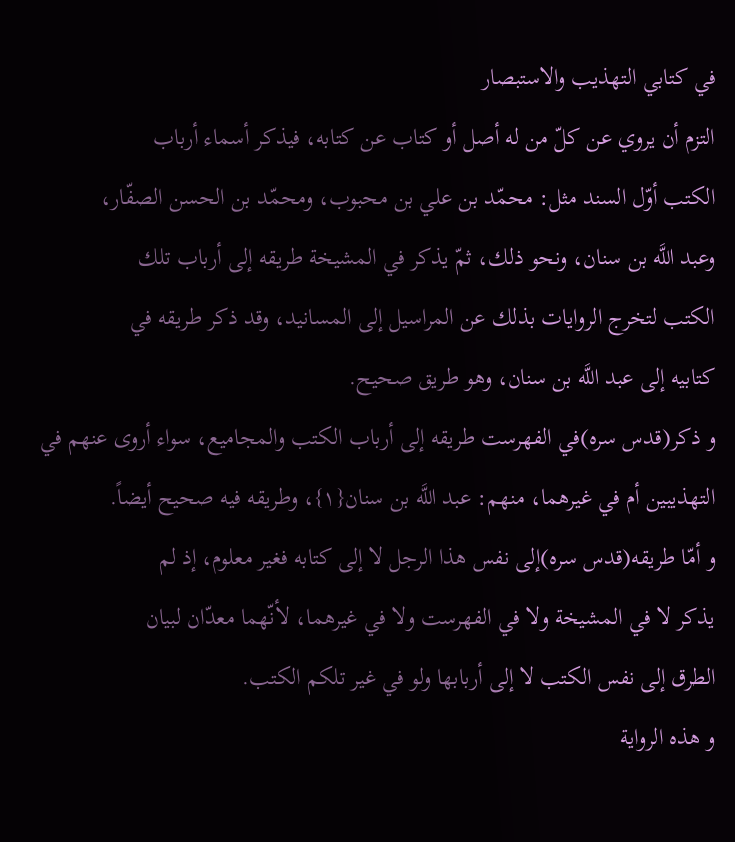في كتابي التهذيب والاستبصار
التزم أن يروي عن كلّ من له أصل أو كتاب عن كتابه، فيذكر أسماء أرباب
الكتب أوّل السند مثل: محمّد بن علي بن محبوب، ومحمّد بن الحسن الصفّار،
وعبد اللَّه بن سنان، ونحو ذلك، ثمّ يذكر في المشيخة طريقه إلى أرباب تلك
الكتب لتخرج الروايات بذلك عن المراسيل إلى المسانيد، وقد ذكر طريقه في
كتابيه إلى عبد اللَّه بن سنان، وهو طريق صحيح.
و ذكر(قدس سره)في الفهرست طريقه إلى أرباب الكتب والمجاميع، سواء أروى عنهم في التهذيبين أم في غيرهما، منهم: عبد اللَّه بن سنان{١}، وطريقه فيه صحيح أيضاً.
و أمّا طريقه(قدس سره)إلى نفس هذا الرجل لا إلى كتابه فغير معلوم، إذ لم
يذكر لا في المشيخة ولا في الفهرست ولا في غيرهما، لأنّهما معدّان لبيان
الطرق إلى نفس الكتب لا إلى أربابها ولو في غير تلكم الكتب.
و هذه الرواية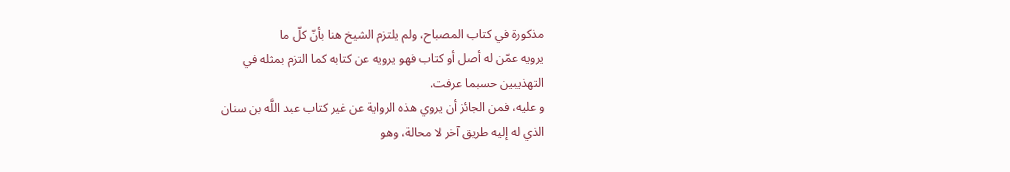مذكورة في كتاب المصباح، ولم يلتزم الشيخ هنا بأنّ كلّ ما
يرويه عمّن له أصل أو كتاب فهو يرويه عن كتابه كما التزم بمثله في
التهذيبين حسبما عرفت.
و عليه، فمن الجائز أن يروي هذه الرواية عن غير كتاب عبد اللَّه بن سنان
الذي له إليه طريق آخر لا محالة، وهو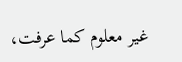غير معلوم كما عرفت،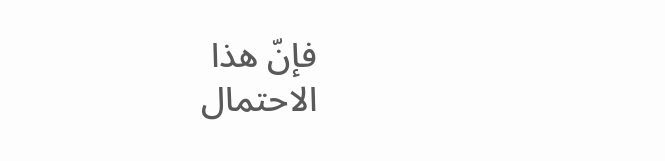فإنّ هذا
الاحتمال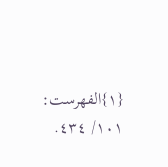{١}الفهرست: ١٠١/ ٤٣٤.